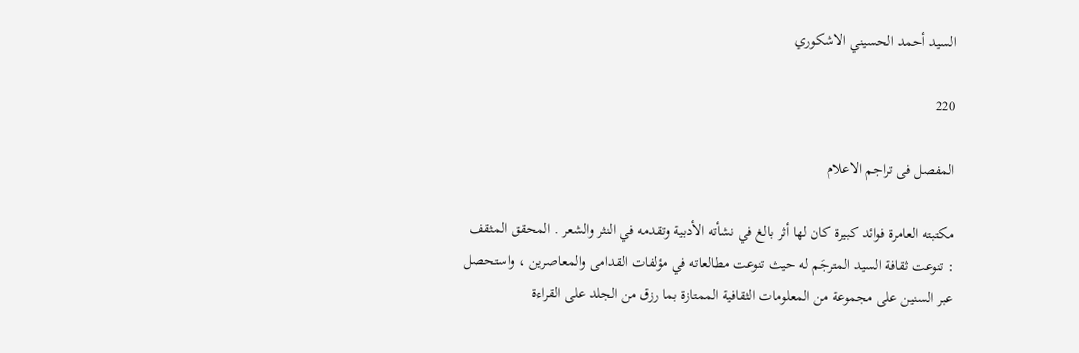السيد أحمد الحسيني الاشكوري

220

المفصل فى تراجم الاعلام

مكتبته العامرة فوائد كبيرة كان لها أثر بالغ في نشأته الأدبية وتقدمه في النثر والشعر . المحقق المثقف : تنوعت ثقافة السيد المترجَم له حيث تنوعت مطالعاته في مؤلفات القدامى والمعاصرين ، واستحصل عبر السنين على مجموعة من المعلومات الثقافية الممتازة بما رزق من الجلد على القراءة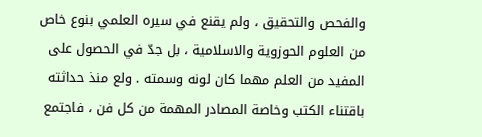والفحص والتحقيق ، ولم يقنع في سيره العلمي بنوع خاص من العلوم الحوزوية والاسلامية ، بل جدّ في الحصول على المفيد من العلم مهما كان لونه وسمته . ولع منذ حداثته باقتناء الكتب وخاصة المصادر المهمة من كل فن ، فاجتمع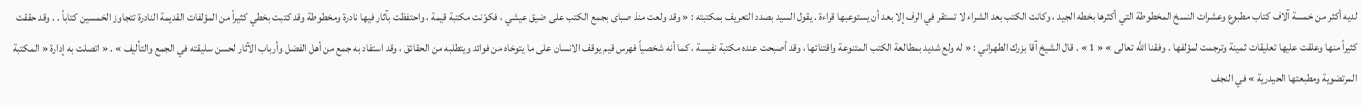لديه أكثر من خمسة آلاف كتاب مطبوع وعشرات النسخ المخطوطة التي أكثرها بخطه الجيد ، وكانت الكتب بعد الشراء لا تستقر في الرف إلا بعد أن يستوعبها قراءة . يقول السيد بصدد التعريف بمكتبته : « وقد ولعت منذ صباى بجمع الكتب على ضيق عيشي ، فكوّنت مكتبة قيمة ، واحتفظت بآثار فيها نادرة ومخطوطة وقد كتبت بخطي كثيراً من المؤلفات القديمة النادرة تتجاوز الخمسين كتاباً . . وقد حققت كثيراً منها وعلقت عليها تعليقات ثمينة وترجمت لمؤلفها . وفقنا اللَّه تعالى » « 1 » . قال الشيخ آقا بزرك الطهراني : « له ولع شديد بمطالعة الكتب المتنوعة واقتنائها ، وقد أصبحت عنده مكتبة نفيسة ، كما أنه شخصياً فهرس قيم يوقف الانسان على ما يتوخاه من فوائد ويتطلبه من الحقائق ، وقد استفاد به جمع من أهل الفضل وأرباب الآثار لحسن سليقته في الجمع والتأليف » . « اتصلت به إدارة « المكتبة المرتضوية ومطبعتها الحيدرية » في النجف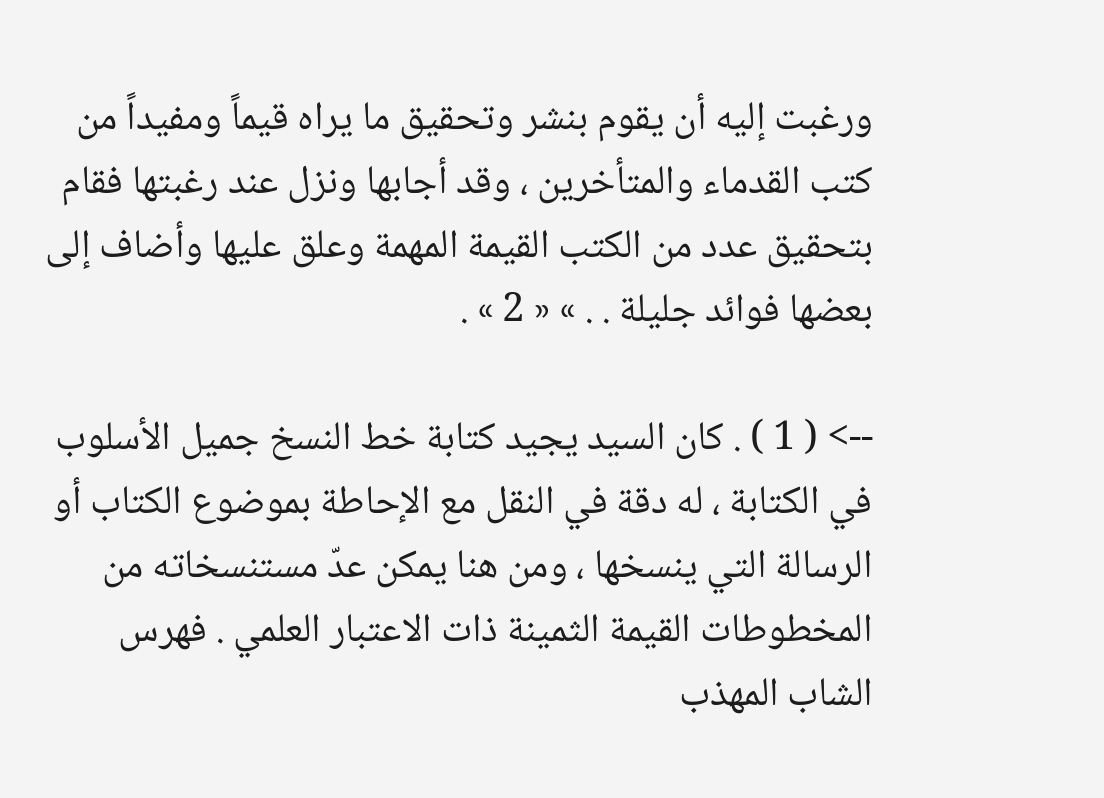ورغبت إليه أن يقوم بنشر وتحقيق ما يراه قيماً ومفيداً من كتب القدماء والمتأخرين ، وقد أجابها ونزل عند رغبتها فقام بتحقيق عدد من الكتب القيمة المهمة وعلق عليها وأضاف إلى بعضها فوائد جليلة . . » « 2 » .

--> ( 1 ) . كان السيد يجيد كتابة خط النسخ جميل الأسلوب في الكتابة ، له دقة في النقل مع الإحاطة بموضوع الكتاب أو الرسالة التي ينسخها ، ومن هنا يمكن عدّ مستنسخاته من المخطوطات القيمة الثمينة ذات الاعتبار العلمي . فهرس الشاب المهذب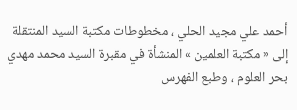أحمد علي مجيد الحلي ، مخطوطات مكتبة السيد المنتقلة إلى « مكتبة العلمين » المنشأة في مقبرة السيد محمد مهدي بحر العلوم ، وطبع الفهرس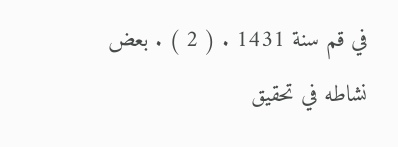في قم سنة 1431 . ( 2 ) . بعض نشاطه في تحقيق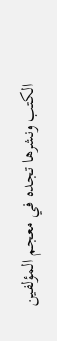الكتب ونشرها تجده في معجم المؤلفين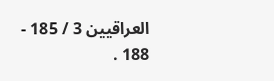العراقيين 3 / 185 - 188 .